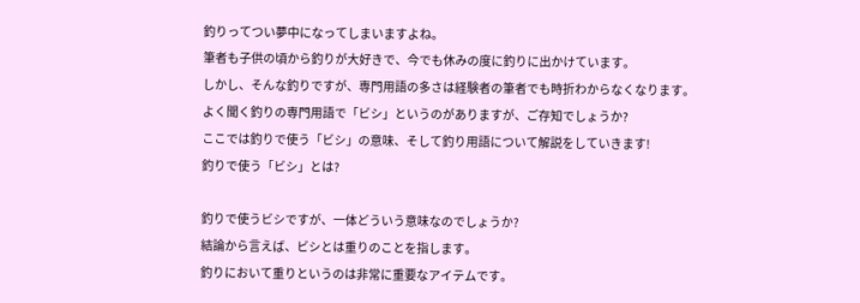釣りってつい夢中になってしまいますよね。
筆者も子供の頃から釣りが大好きで、今でも休みの度に釣りに出かけています。
しかし、そんな釣りですが、専門用語の多さは経験者の筆者でも時折わからなくなります。
よく聞く釣りの専門用語で「ビシ」というのがありますが、ご存知でしょうか?
ここでは釣りで使う「ビシ」の意味、そして釣り用語について解説をしていきます!
釣りで使う「ビシ」とは?

釣りで使うビシですが、一体どういう意味なのでしょうか?
結論から言えば、ビシとは重りのことを指します。
釣りにおいて重りというのは非常に重要なアイテムです。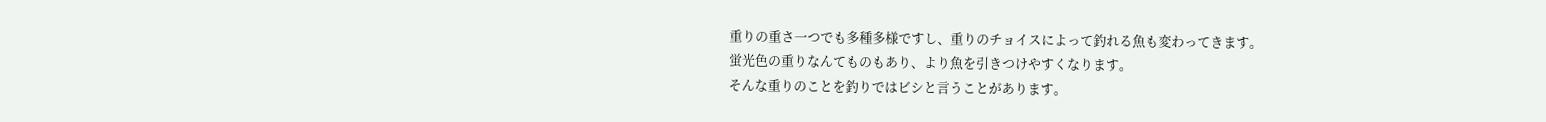重りの重さ一つでも多種多様ですし、重りのチョイスによって釣れる魚も変わってきます。
蛍光色の重りなんてものもあり、より魚を引きつけやすくなります。
そんな重りのことを釣りではビシと言うことがあります。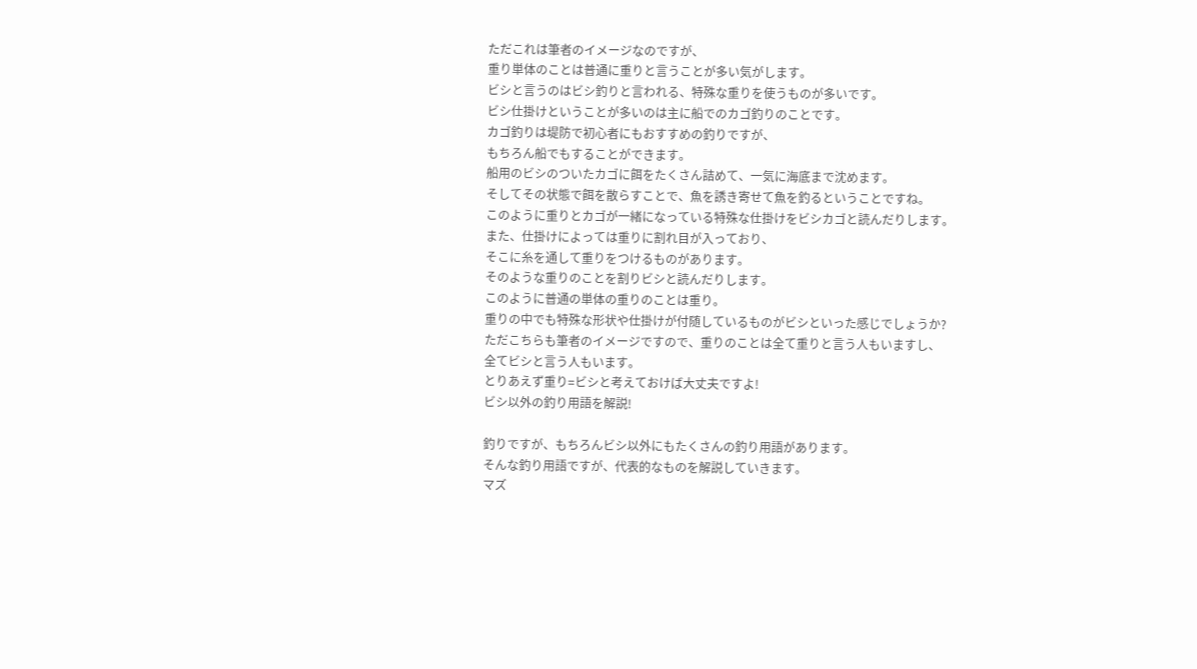ただこれは筆者のイメージなのですが、
重り単体のことは普通に重りと言うことが多い気がします。
ビシと言うのはビシ釣りと言われる、特殊な重りを使うものが多いです。
ビシ仕掛けということが多いのは主に船でのカゴ釣りのことです。
カゴ釣りは堤防で初心者にもおすすめの釣りですが、
もちろん船でもすることができます。
船用のビシのついたカゴに餌をたくさん詰めて、一気に海底まで沈めます。
そしてその状態で餌を散らすことで、魚を誘き寄せて魚を釣るということですね。
このように重りとカゴが一緒になっている特殊な仕掛けをビシカゴと読んだりします。
また、仕掛けによっては重りに割れ目が入っており、
そこに糸を通して重りをつけるものがあります。
そのような重りのことを割りビシと読んだりします。
このように普通の単体の重りのことは重り。
重りの中でも特殊な形状や仕掛けが付随しているものがビシといった感じでしょうか?
ただこちらも筆者のイメージですので、重りのことは全て重りと言う人もいますし、
全てビシと言う人もいます。
とりあえず重り=ビシと考えておけば大丈夫ですよ!
ビシ以外の釣り用語を解説!

釣りですが、もちろんビシ以外にもたくさんの釣り用語があります。
そんな釣り用語ですが、代表的なものを解説していきます。
マズ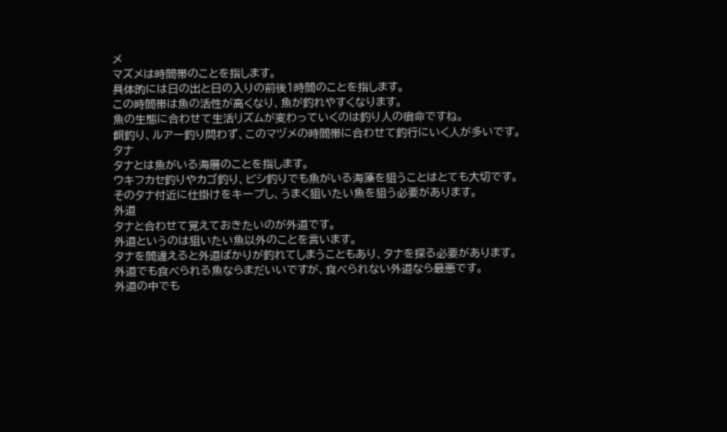メ
マズメは時間帯のことを指します。
具体的には日の出と日の入りの前後1時間のことを指します。
この時間帯は魚の活性が高くなり、魚が釣れやすくなります。
魚の生態に合わせて生活リズムが変わっていくのは釣り人の宿命ですね。
餌釣り、ルアー釣り問わず、このマヅメの時間帯に合わせて釣行にいく人が多いです。
タナ
タナとは魚がいる海層のことを指します。
ウキフカセ釣りやカゴ釣り、ビシ釣りでも魚がいる海藻を狙うことはとても大切です。
そのタナ付近に仕掛けをキープし、うまく狙いたい魚を狙う必要があります。
外道
タナと合わせて覚えておきたいのが外道です。
外道というのは狙いたい魚以外のことを言います。
タナを間違えると外道ばかりが釣れてしまうこともあり、タナを探る必要があります。
外道でも食べられる魚ならまだいいですが、食べられない外道なら最悪です。
外道の中でも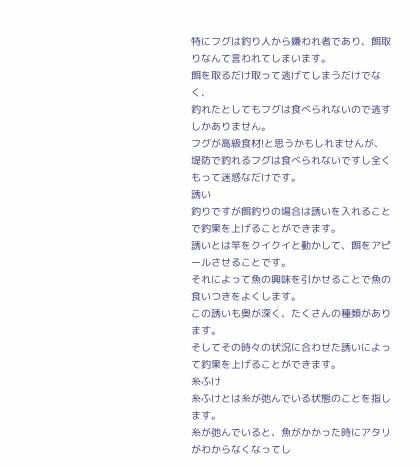特にフグは釣り人から嫌われ者であり、餌取りなんて言われてしまいます。
餌を取るだけ取って逃げてしまうだけでなく、
釣れたとしてもフグは食べられないので逃すしかありません。
フグが高級食材!と思うかもしれませんが、
堤防で釣れるフグは食べられないですし全くもって迷惑なだけです。
誘い
釣りですが餌釣りの場合は誘いを入れることで釣果を上げることができます。
誘いとは竿をクイクイと動かして、餌をアピールさせることです。
それによって魚の興味を引かせることで魚の食いつきをよくします。
この誘いも奥が深く、たくさんの種類があります。
そしてその時々の状況に合わせた誘いによって釣果を上げることができます。
糸ふけ
糸ふけとは糸が弛んでいる状態のことを指します。
糸が弛んでいると、魚がかかった時にアタリがわからなくなってし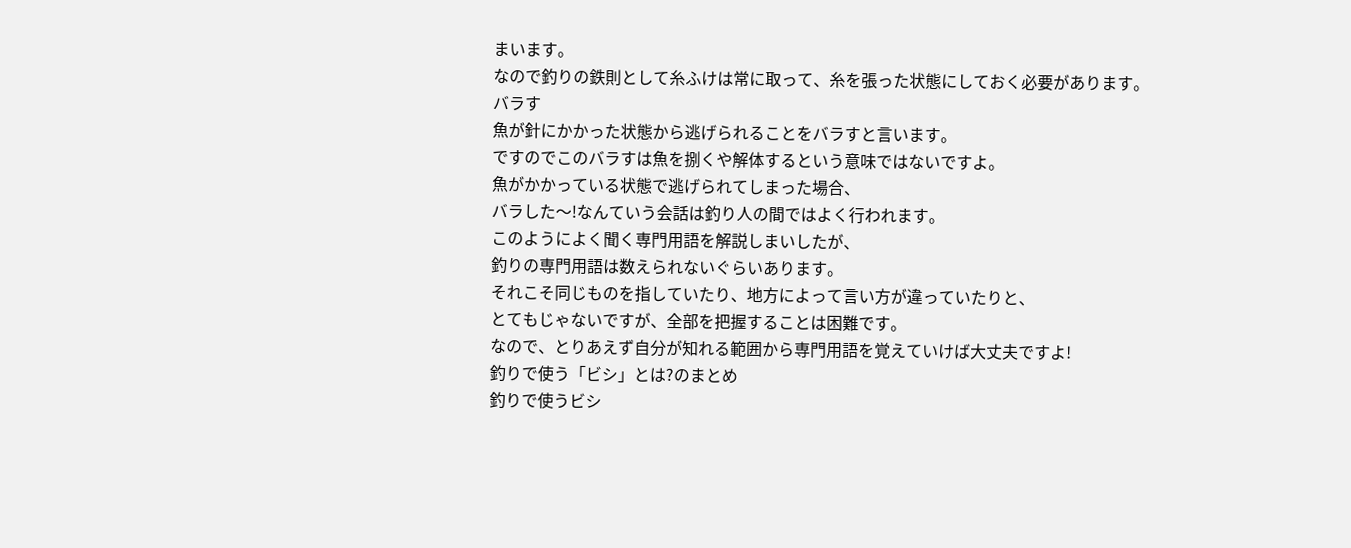まいます。
なので釣りの鉄則として糸ふけは常に取って、糸を張った状態にしておく必要があります。
バラす
魚が針にかかった状態から逃げられることをバラすと言います。
ですのでこのバラすは魚を捌くや解体するという意味ではないですよ。
魚がかかっている状態で逃げられてしまった場合、
バラした〜!なんていう会話は釣り人の間ではよく行われます。
このようによく聞く専門用語を解説しまいしたが、
釣りの専門用語は数えられないぐらいあります。
それこそ同じものを指していたり、地方によって言い方が違っていたりと、
とてもじゃないですが、全部を把握することは困難です。
なので、とりあえず自分が知れる範囲から専門用語を覚えていけば大丈夫ですよ!
釣りで使う「ビシ」とは?のまとめ
釣りで使うビシ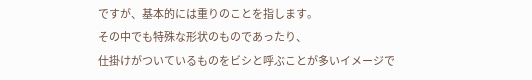ですが、基本的には重りのことを指します。
その中でも特殊な形状のものであったり、
仕掛けがついているものをビシと呼ぶことが多いイメージで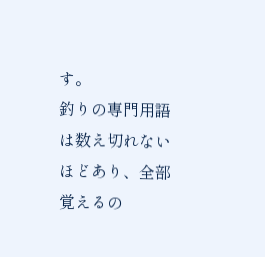す。
釣りの専門用語は数え切れないほどあり、全部覚えるの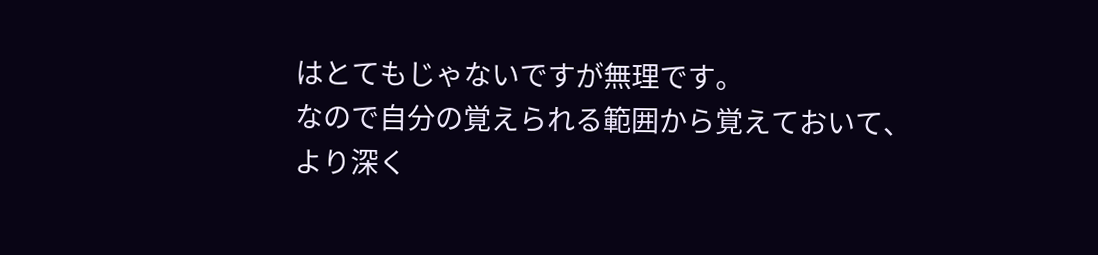はとてもじゃないですが無理です。
なので自分の覚えられる範囲から覚えておいて、
より深く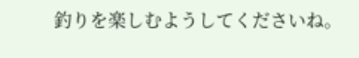釣りを楽しむようしてくださいね。